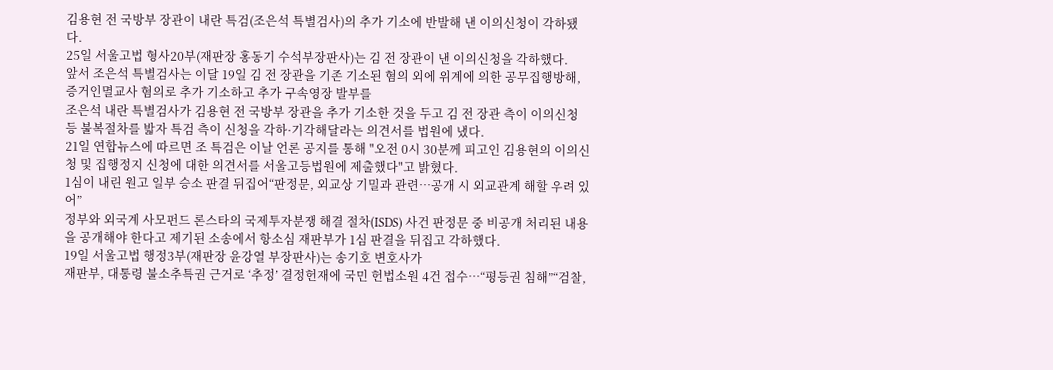김용현 전 국방부 장관이 내란 특검(조은석 특별검사)의 추가 기소에 반발해 낸 이의신청이 각하됐다.
25일 서울고법 형사20부(재판장 홍동기 수석부장판사)는 김 전 장관이 낸 이의신청을 각하했다.
앞서 조은석 특별검사는 이달 19일 김 전 장관을 기존 기소된 혐의 외에 위계에 의한 공무집행방해, 증거인멸교사 혐의로 추가 기소하고 추가 구속영장 발부를
조은석 내란 특별검사가 김용현 전 국방부 장관을 추가 기소한 것을 두고 김 전 장관 측이 이의신청 등 불복절차를 밟자 특검 측이 신청을 각하·기각해달라는 의견서를 법원에 냈다.
21일 연합뉴스에 따르면 조 특검은 이날 언론 공지를 통해 "오전 0시 30분께 피고인 김용현의 이의신청 및 집행정지 신청에 대한 의견서를 서울고등법원에 제출했다"고 밝혔다.
1심이 내린 원고 일부 승소 판결 뒤집어“판정문, 외교상 기밀과 관련⋯공개 시 외교관계 해할 우려 있어”
정부와 외국계 사모펀드 론스타의 국제투자분쟁 해결 절차(ISDS) 사건 판정문 중 비공개 처리된 내용을 공개해야 한다고 제기된 소송에서 항소심 재판부가 1심 판결을 뒤집고 각하했다.
19일 서울고법 행정3부(재판장 윤강열 부장판사)는 송기호 변호사가
재판부, 대통령 불소추특권 근거로 ‘추정’ 결정헌재에 국민 헌법소원 4건 접수⋯“평등권 침해”“검찰,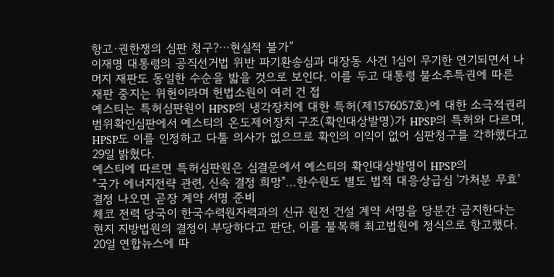항고·권한쟁의 심판 청구?⋯현실적 불가”
이재명 대통령의 공직선거법 위반 파기환송심과 대장동 사건 1심이 무기한 연기되면서 나머지 재판도 동일한 수순을 밟을 것으로 보인다. 이를 두고 대통령 불소추특권에 따른 재판 중지는 위헌이라며 헌법소원이 여러 건 접
예스티는 특허심판원이 HPSP의 냉각장치에 대한 특허(제1576057호)에 대한 소극적권리범위확인심판에서 예스티의 온도제어장치 구조(확인대상발명)가 HPSP의 특허와 다르며, HPSP도 이를 인정하고 다툴 의사가 없으므로 확인의 이익이 없어 심판청구를 각하했다고 29일 밝혔다.
예스티에 따르면 특허심판원은 심결문에서 예스티의 확인대상발명이 HPSP의
"국가 에너지전략 관련, 신속 결정 희망"…한수원도 별도 법적 대응상급심 '가처분 무효' 결정 나오면 곧장 계약 서명 준비
체코 전력 당국이 한국수력원자력과의 신규 원전 건설 계약 서명을 당분간 금지한다는 현지 지방법원의 결정이 부당하다고 판단, 이를 불복해 최고법원에 정식으로 항고했다.
20일 연합뉴스에 따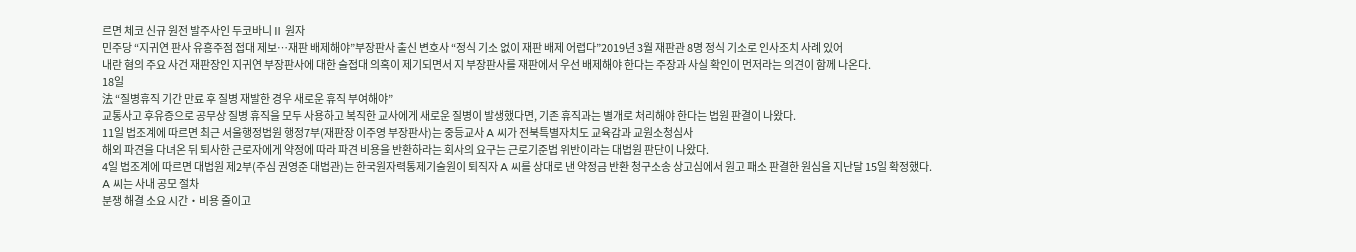르면 체코 신규 원전 발주사인 두코바니Ⅱ 원자
민주당 “지귀연 판사 유흥주점 접대 제보⋯재판 배제해야”부장판사 출신 변호사 “정식 기소 없이 재판 배제 어렵다”2019년 3월 재판관 8명 정식 기소로 인사조치 사례 있어
내란 혐의 주요 사건 재판장인 지귀연 부장판사에 대한 술접대 의혹이 제기되면서 지 부장판사를 재판에서 우선 배제해야 한다는 주장과 사실 확인이 먼저라는 의견이 함께 나온다.
18일
法 “질병휴직 기간 만료 후 질병 재발한 경우 새로운 휴직 부여해야”
교통사고 후유증으로 공무상 질병 휴직을 모두 사용하고 복직한 교사에게 새로운 질병이 발생했다면, 기존 휴직과는 별개로 처리해야 한다는 법원 판결이 나왔다.
11일 법조계에 따르면 최근 서울행정법원 행정7부(재판장 이주영 부장판사)는 중등교사 A 씨가 전북특별자치도 교육감과 교원소청심사
해외 파견을 다녀온 뒤 퇴사한 근로자에게 약정에 따라 파견 비용을 반환하라는 회사의 요구는 근로기준법 위반이라는 대법원 판단이 나왔다.
4일 법조계에 따르면 대법원 제2부(주심 권영준 대법관)는 한국원자력통제기술원이 퇴직자 A 씨를 상대로 낸 약정금 반환 청구소송 상고심에서 원고 패소 판결한 원심을 지난달 15일 확정했다.
A 씨는 사내 공모 절차
분쟁 해결 소요 시간‧비용 줄이고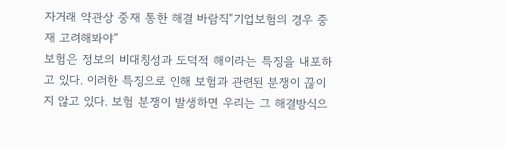자거래 약관상 중재 통한 해결 바람직“기업보험의 경우 중재 고려해봐야”
보험은 정보의 비대칭성과 도덕적 해이라는 특징을 내포하고 있다. 이러한 특징으로 인해 보험과 관련된 분쟁이 끊이지 않고 있다. 보험 분쟁이 발생하면 우리는 그 해결방식으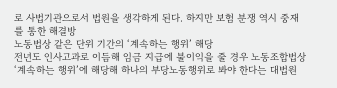로 사법기관으로서 법원을 생각하게 된다. 하지만 보험 분쟁 역시 중재를 통한 해결방
노동법상 같은 단위 기간의 ‘계속하는 행위’ 해당
전년도 인사고과로 이듬해 임금 지급에 불이익을 줄 경우 노동조합법상 ‘계속하는 행위’에 해당해 하나의 부당노동행위로 봐야 한다는 대법원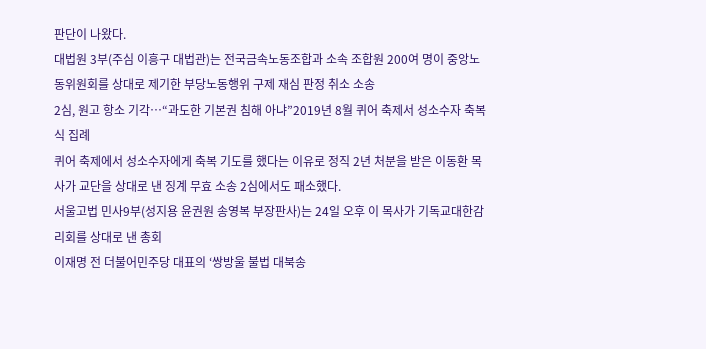판단이 나왔다.
대법원 3부(주심 이흥구 대법관)는 전국금속노동조합과 소속 조합원 200여 명이 중앙노동위원회를 상대로 제기한 부당노동행위 구제 재심 판정 취소 소송
2심, 원고 항소 기각…“과도한 기본권 침해 아냐”2019년 8월 퀴어 축제서 성소수자 축복식 집례
퀴어 축제에서 성소수자에게 축복 기도를 했다는 이유로 정직 2년 처분을 받은 이동환 목사가 교단을 상대로 낸 징계 무효 소송 2심에서도 패소했다.
서울고법 민사9부(성지용 윤권원 송영복 부장판사)는 24일 오후 이 목사가 기독교대한감리회를 상대로 낸 총회
이재명 전 더불어민주당 대표의 ‘쌍방울 불법 대북송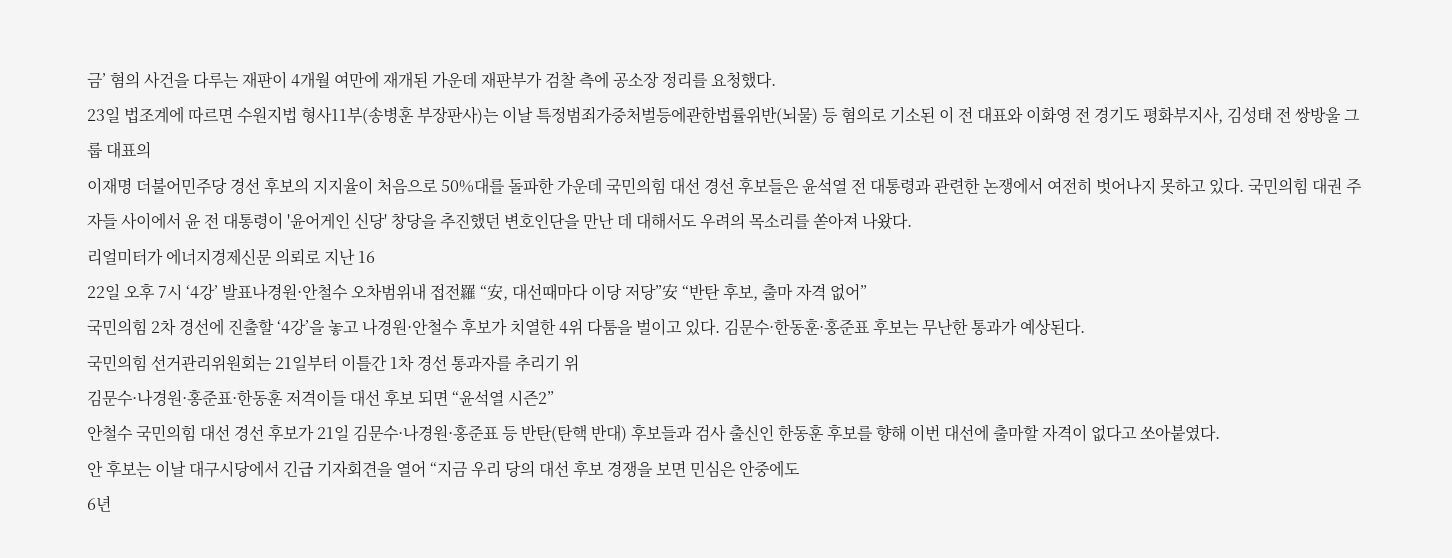금’ 혐의 사건을 다루는 재판이 4개월 여만에 재개된 가운데 재판부가 검찰 측에 공소장 정리를 요청했다.
23일 법조계에 따르면 수원지법 형사11부(송병훈 부장판사)는 이날 특정범죄가중처벌등에관한법률위반(뇌물) 등 혐의로 기소된 이 전 대표와 이화영 전 경기도 평화부지사, 김성태 전 쌍방울 그룹 대표의
이재명 더불어민주당 경선 후보의 지지율이 처음으로 50%대를 돌파한 가운데 국민의힘 대선 경선 후보들은 윤석열 전 대통령과 관련한 논쟁에서 여전히 벗어나지 못하고 있다. 국민의힘 대권 주자들 사이에서 윤 전 대통령이 '윤어게인 신당' 창당을 추진했던 변호인단을 만난 데 대해서도 우려의 목소리를 쏟아져 나왔다.
리얼미터가 에너지경제신문 의뢰로 지난 16
22일 오후 7시 ‘4강’ 발표나경원·안철수 오차범위내 접전羅 “安, 대선때마다 이당 저당”安 “반탄 후보, 출마 자격 없어”
국민의힘 2차 경선에 진출할 ‘4강’을 놓고 나경원·안철수 후보가 치열한 4위 다툼을 벌이고 있다. 김문수·한동훈·홍준표 후보는 무난한 통과가 예상된다.
국민의힘 선거관리위원회는 21일부터 이틀간 1차 경선 통과자를 추리기 위
김문수·나경원·홍준표·한동훈 저격이들 대선 후보 되면 “윤석열 시즌2”
안철수 국민의힘 대선 경선 후보가 21일 김문수·나경원·홍준표 등 반탄(탄핵 반대) 후보들과 검사 출신인 한동훈 후보를 향해 이번 대선에 출마할 자격이 없다고 쏘아붙였다.
안 후보는 이날 대구시당에서 긴급 기자회견을 열어 “지금 우리 당의 대선 후보 경쟁을 보면 민심은 안중에도
6년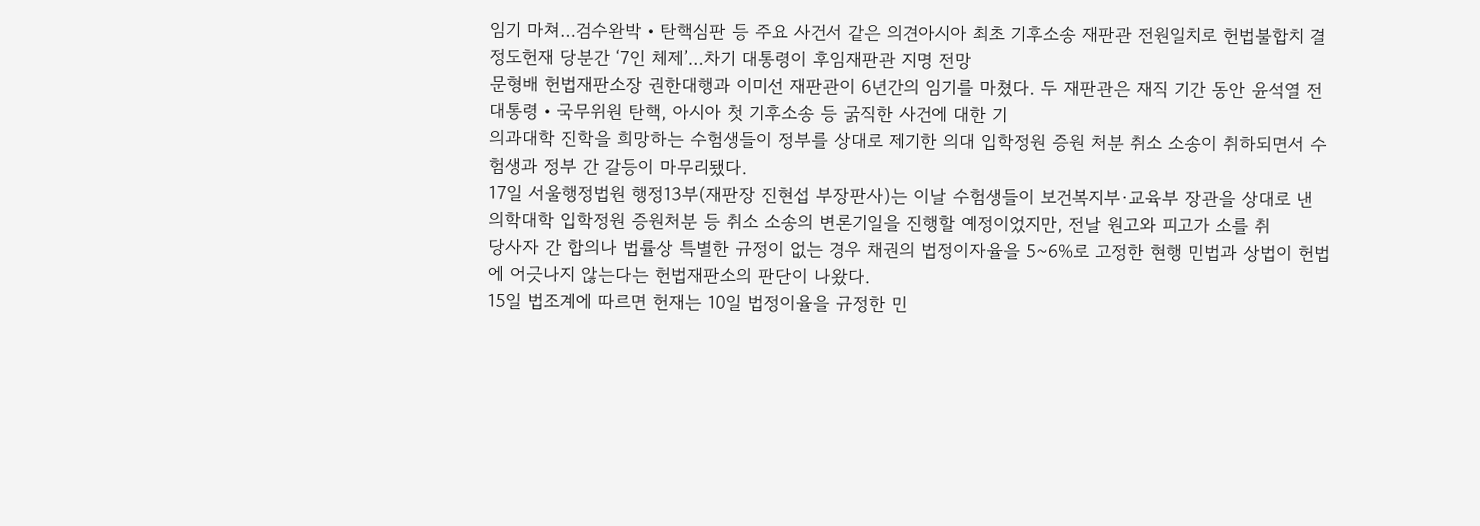임기 마쳐…검수완박‧탄핵심판 등 주요 사건서 같은 의견아시아 최초 기후소송 재판관 전원일치로 헌법불합치 결정도헌재 당분간 ‘7인 체제’…차기 대통령이 후임재판관 지명 전망
문형배 헌법재판소장 권한대행과 이미선 재판관이 6년간의 임기를 마쳤다. 두 재판관은 재직 기간 동안 윤석열 전 대통령‧국무위원 탄핵, 아시아 첫 기후소송 등 굵직한 사건에 대한 기
의과대학 진학을 희망하는 수험생들이 정부를 상대로 제기한 의대 입학정원 증원 처분 취소 소송이 취하되면서 수험생과 정부 간 갈등이 마무리됐다.
17일 서울행정법원 행정13부(재판장 진현섭 부장판사)는 이날 수험생들이 보건복지부·교육부 장관을 상대로 낸 의학대학 입학정원 증원처분 등 취소 소송의 변론기일을 진행할 예정이었지만, 전날 원고와 피고가 소를 취
당사자 간 합의나 법률상 특별한 규정이 없는 경우 채권의 법정이자율을 5~6%로 고정한 현행 민법과 상법이 헌법에 어긋나지 않는다는 헌법재판소의 판단이 나왔다.
15일 법조계에 따르면 헌재는 10일 법정이율을 규정한 민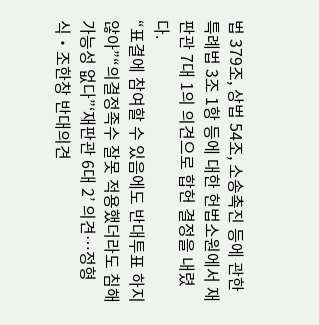법 379조, 상법 54조, 소송촉진 등에 관한 특례법 3조 1항 등에 대한 헌법소원에서 재판관 7대 1의 의견으로 합헌 결정을 내렸다.
“표결에 참여할 수 있음에도 반대투표 하지 않아”“의결정족수 잘못 적용했더라도 침해가능성 없다”‘재판관 6대 2’ 의견…정형식‧조한창 반대의견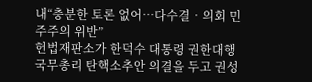내“충분한 토론 없어…다수결‧의회 민주주의 위반”
헌법재판소가 한덕수 대통령 권한대행 국무총리 탄핵소추안 의결을 두고 권성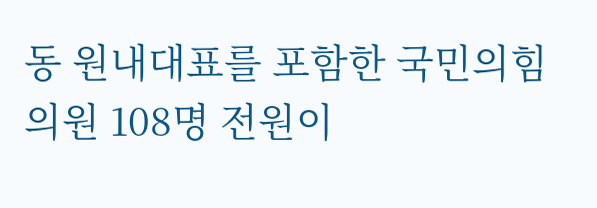동 원내대표를 포함한 국민의힘 의원 108명 전원이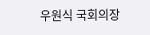우원식 국회의장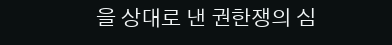을 상대로 낸 권한쟁의 심